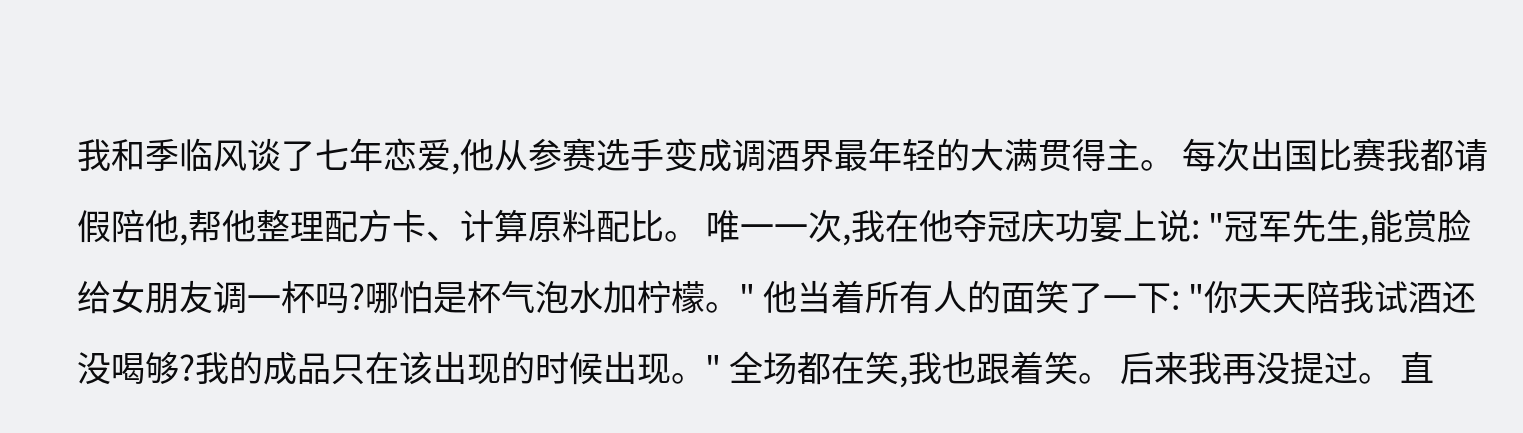我和季临风谈了七年恋爱,他从参赛选手变成调酒界最年轻的大满贯得主。 每次出国比赛我都请假陪他,帮他整理配方卡、计算原料配比。 唯一一次,我在他夺冠庆功宴上说: "冠军先生,能赏脸给女朋友调一杯吗?哪怕是杯气泡水加柠檬。" 他当着所有人的面笑了一下: "你天天陪我试酒还没喝够?我的成品只在该出现的时候出现。" 全场都在笑,我也跟着笑。 后来我再没提过。 直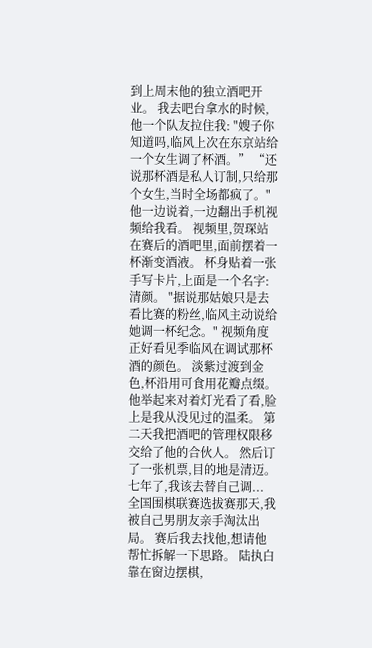到上周末他的独立酒吧开业。 我去吧台拿水的时候,他一个队友拉住我: "嫂子你知道吗,临风上次在东京站给一个女生调了杯酒。” “还说那杯酒是私人订制,只给那个女生,当时全场都疯了。" 他一边说着,一边翻出手机视频给我看。 视频里,贺琛站在赛后的酒吧里,面前摆着一杯渐变酒液。 杯身贴着一张手写卡片,上面是一个名字:清颜。 "据说那姑娘只是去看比赛的粉丝,临风主动说给她调一杯纪念。" 视频角度正好看见季临风在调试那杯酒的颜色。 淡紫过渡到金色,杯沿用可食用花瓣点缀。 他举起来对着灯光看了看,脸上是我从没见过的温柔。 第二天我把酒吧的管理权限移交给了他的合伙人。 然后订了一张机票,目的地是清迈。 七年了,我该去替自己调...
全国围棋联赛选拔赛那天,我被自己男朋友亲手淘汰出局。 赛后我去找他,想请他帮忙拆解一下思路。 陆执白靠在窗边摆棋,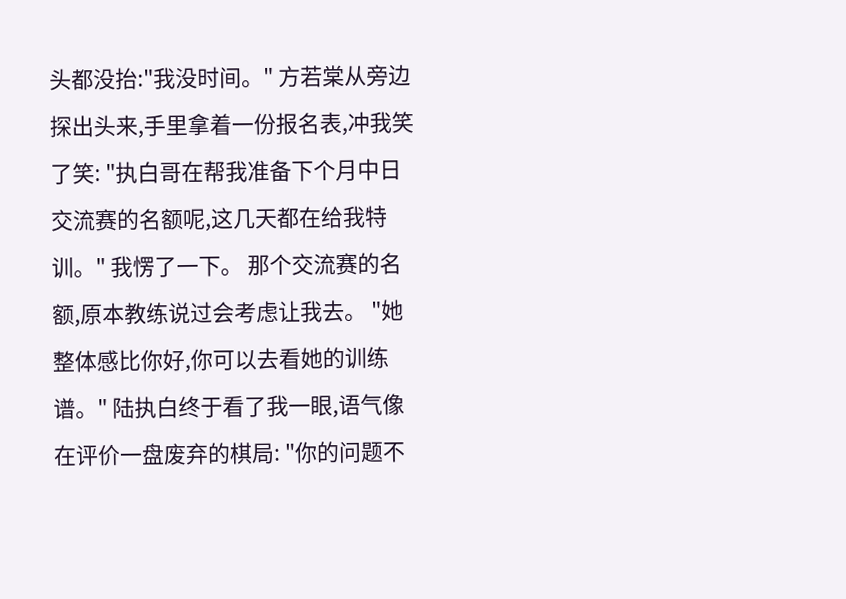头都没抬:"我没时间。" 方若棠从旁边探出头来,手里拿着一份报名表,冲我笑了笑: "执白哥在帮我准备下个月中日交流赛的名额呢,这几天都在给我特训。" 我愣了一下。 那个交流赛的名额,原本教练说过会考虑让我去。 "她整体感比你好,你可以去看她的训练谱。" 陆执白终于看了我一眼,语气像在评价一盘废弃的棋局: "你的问题不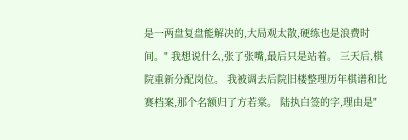是一两盘复盘能解决的,大局观太散,硬练也是浪费时间。" 我想说什么,张了张嘴,最后只是站着。 三天后,棋院重新分配岗位。 我被调去后院旧楼整理历年棋谱和比赛档案,那个名额归了方若棠。 陆执白签的字,理由是"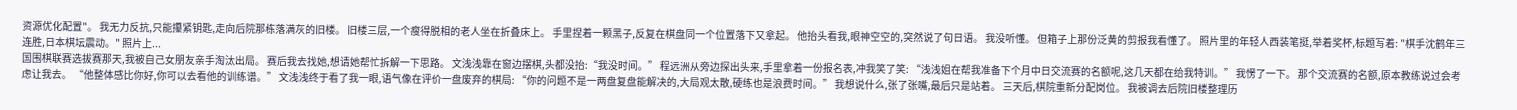资源优化配置"。 我无力反抗,只能攥紧钥匙,走向后院那栋落满灰的旧楼。 旧楼三层,一个瘦得脱相的老人坐在折叠床上。 手里捏着一颗黑子,反复在棋盘同一个位置落下又拿起。 他抬头看我,眼神空空的,突然说了句日语。 我没听懂。 但箱子上那份泛黄的剪报我看懂了。 照片里的年轻人西装笔挺,举着奖杯,标题写着: "棋手沈鹤年三连胜,日本棋坛震动。" 照片上...
国围棋联赛选拔赛那天,我被自己女朋友亲手淘汰出局。 赛后我去找她,想请她帮忙拆解一下思路。 文浅浅靠在窗边摆棋,头都没抬:“我没时间。” 程远洲从旁边探出头来,手里拿着一份报名表,冲我笑了笑: “浅浅姐在帮我准备下个月中日交流赛的名额呢,这几天都在给我特训。” 我愣了一下。 那个交流赛的名额,原本教练说过会考虑让我去。 “他整体感比你好,你可以去看他的训练谱。” 文浅浅终于看了我一眼,语气像在评价一盘废弃的棋局: “你的问题不是一两盘复盘能解决的,大局观太散,硬练也是浪费时间。” 我想说什么,张了张嘴,最后只是站着。 三天后,棋院重新分配岗位。 我被调去后院旧楼整理历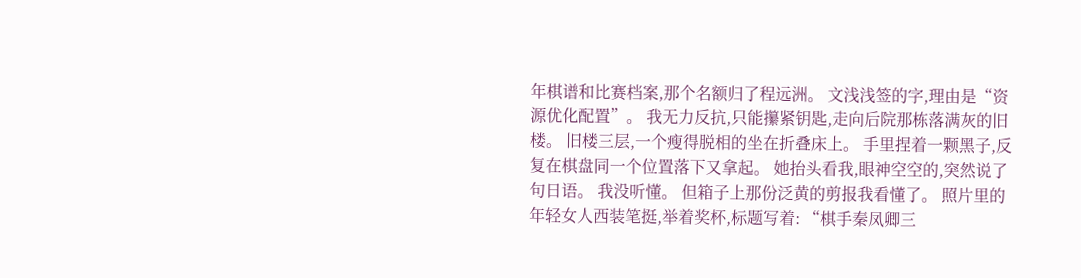年棋谱和比赛档案,那个名额归了程远洲。 文浅浅签的字,理由是“资源优化配置”。 我无力反抗,只能攥紧钥匙,走向后院那栋落满灰的旧楼。 旧楼三层,一个瘦得脱相的坐在折叠床上。 手里捏着一颗黑子,反复在棋盘同一个位置落下又拿起。 她抬头看我,眼神空空的,突然说了句日语。 我没听懂。 但箱子上那份泛黄的剪报我看懂了。 照片里的年轻女人西装笔挺,举着奖杯,标题写着: “棋手秦凤卿三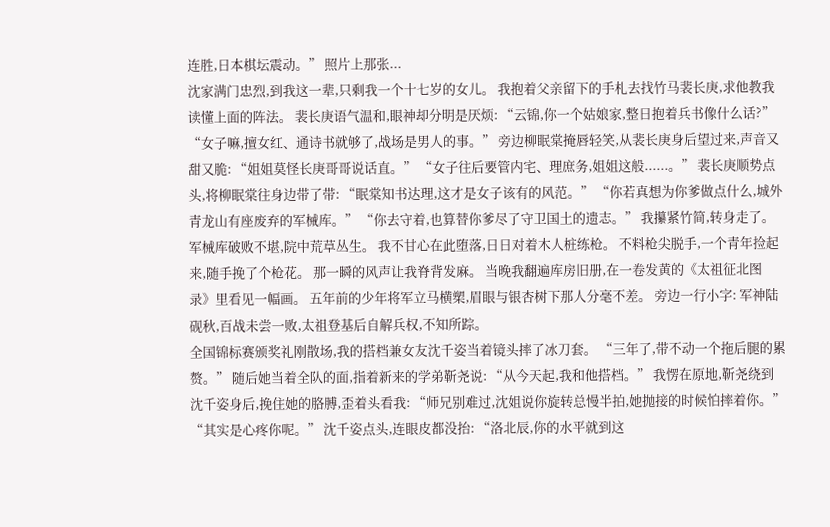连胜,日本棋坛震动。” 照片上那张...
沈家满门忠烈,到我这一辈,只剩我一个十七岁的女儿。 我抱着父亲留下的手札去找竹马裴长庚,求他教我读懂上面的阵法。 裴长庚语气温和,眼神却分明是厌烦: “云锦,你一个姑娘家,整日抱着兵书像什么话?” “女子嘛,擅女红、通诗书就够了,战场是男人的事。” 旁边柳眠棠掩唇轻笑,从裴长庚身后望过来,声音又甜又脆: “姐姐莫怪长庚哥哥说话直。” “女子往后要管内宅、理庶务,姐姐这般......。” 裴长庚顺势点头,将柳眠棠往身边带了带: “眠棠知书达理,这才是女子该有的风范。” “你若真想为你爹做点什么,城外青龙山有座废弃的军械库。” “你去守着,也算替你爹尽了守卫国土的遗志。” 我攥紧竹简,转身走了。 军械库破败不堪,院中荒草丛生。 我不甘心在此堕落,日日对着木人桩练枪。 不料枪尖脱手,一个青年捡起来,随手挽了个枪花。 那一瞬的风声让我脊背发麻。 当晚我翻遍库房旧册,在一卷发黄的《太祖征北图录》里看见一幅画。 五年前的少年将军立马横槊,眉眼与银杏树下那人分毫不差。 旁边一行小字: 军神陆砚秋,百战未尝一败,太祖登基后自解兵权,不知所踪。
全国锦标赛颁奖礼刚散场,我的搭档兼女友沈千姿当着镜头摔了冰刀套。 “三年了,带不动一个拖后腿的累赘。” 随后她当着全队的面,指着新来的学弟靳尧说: “从今天起,我和他搭档。” 我愣在原地,靳尧绕到沈千姿身后,挽住她的胳膊,歪着头看我: “师兄别难过,沈姐说你旋转总慢半拍,她抛接的时候怕摔着你。” “其实是心疼你呢。” 沈千姿点头,连眼皮都没抬: “洛北辰,你的水平就到这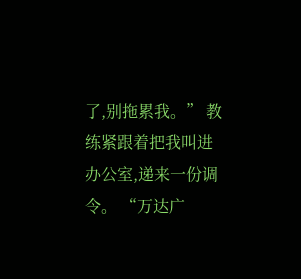了,别拖累我。” 教练紧跟着把我叫进办公室,递来一份调令。 “万达广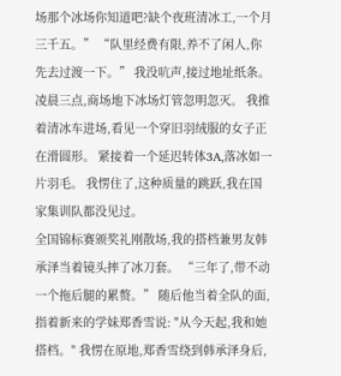场那个冰场你知道吧?缺个夜班清冰工,一个月三千五。” “队里经费有限,养不了闲人,你先去过渡一下。” 我没吭声,接过地址纸条。 凌晨三点,商场地下冰场灯管忽明忽灭。 我推着清冰车进场,看见一个穿旧羽绒服的女子正在滑圆形。 紧接着一个延迟转体3A,落冰如一片羽毛。 我愣住了,这种质量的跳跃,我在国家集训队都没见过。
全国锦标赛颁奖礼刚散场,我的搭档兼男友韩承泽当着镜头摔了冰刀套。 “三年了,带不动一个拖后腿的累赘。” 随后他当着全队的面,指着新来的学妹郑香雪说: "从今天起,我和她搭档。" 我愣在原地,郑香雪绕到韩承泽身后,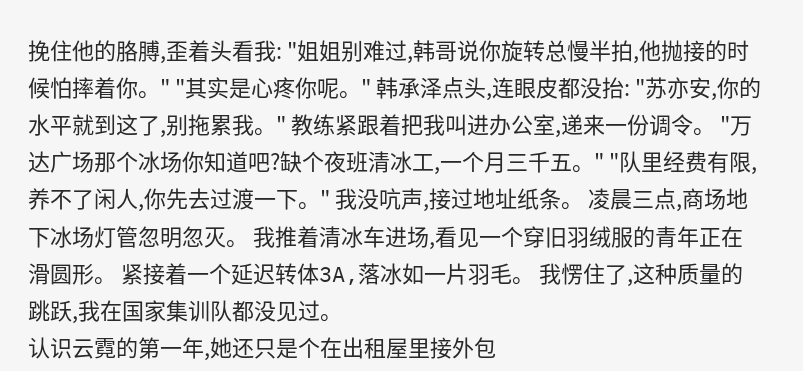挽住他的胳膊,歪着头看我: "姐姐别难过,韩哥说你旋转总慢半拍,他抛接的时候怕摔着你。" "其实是心疼你呢。" 韩承泽点头,连眼皮都没抬: "苏亦安,你的水平就到这了,别拖累我。" 教练紧跟着把我叫进办公室,递来一份调令。 "万达广场那个冰场你知道吧?缺个夜班清冰工,一个月三千五。" "队里经费有限,养不了闲人,你先去过渡一下。" 我没吭声,接过地址纸条。 凌晨三点,商场地下冰场灯管忽明忽灭。 我推着清冰车进场,看见一个穿旧羽绒服的青年正在滑圆形。 紧接着一个延迟转体3A,落冰如一片羽毛。 我愣住了,这种质量的跳跃,我在国家集训队都没见过。
认识云霓的第一年,她还只是个在出租屋里接外包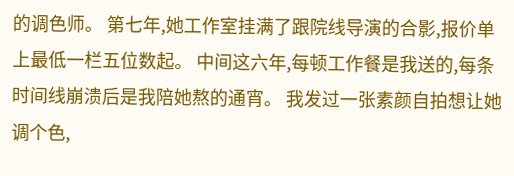的调色师。 第七年,她工作室挂满了跟院线导演的合影,报价单上最低一栏五位数起。 中间这六年,每顿工作餐是我送的,每条时间线崩溃后是我陪她熬的通宵。 我发过一张素颜自拍想让她调个色,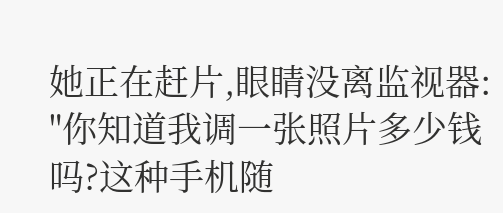她正在赶片,眼睛没离监视器: "你知道我调一张照片多少钱吗?这种手机随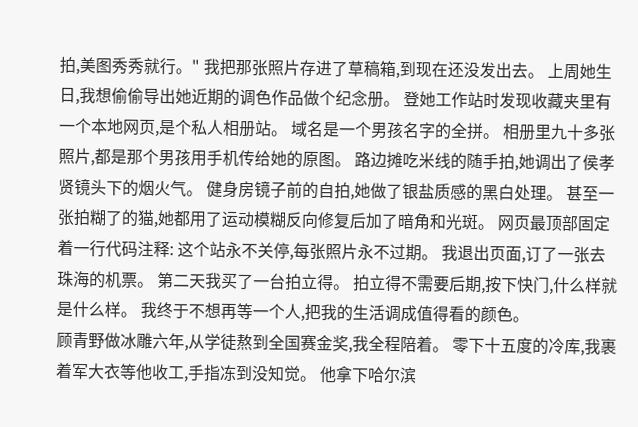拍,美图秀秀就行。" 我把那张照片存进了草稿箱,到现在还没发出去。 上周她生日,我想偷偷导出她近期的调色作品做个纪念册。 登她工作站时发现收藏夹里有一个本地网页,是个私人相册站。 域名是一个男孩名字的全拼。 相册里九十多张照片,都是那个男孩用手机传给她的原图。 路边摊吃米线的随手拍,她调出了侯孝贤镜头下的烟火气。 健身房镜子前的自拍,她做了银盐质感的黑白处理。 甚至一张拍糊了的猫,她都用了运动模糊反向修复后加了暗角和光斑。 网页最顶部固定着一行代码注释: 这个站永不关停,每张照片永不过期。 我退出页面,订了一张去珠海的机票。 第二天我买了一台拍立得。 拍立得不需要后期,按下快门,什么样就是什么样。 我终于不想再等一个人,把我的生活调成值得看的颜色。
顾青野做冰雕六年,从学徒熬到全国赛金奖,我全程陪着。 零下十五度的冷库,我裹着军大衣等他收工,手指冻到没知觉。 他拿下哈尔滨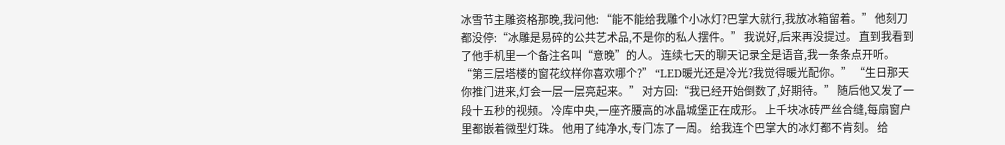冰雪节主雕资格那晚,我问他: “能不能给我雕个小冰灯?巴掌大就行,我放冰箱留着。” 他刻刀都没停:“冰雕是易碎的公共艺术品,不是你的私人摆件。” 我说好,后来再没提过。 直到我看到了他手机里一个备注名叫“意晚”的人。 连续七天的聊天记录全是语音,我一条条点开听。 “第三层塔楼的窗花纹样你喜欢哪个?” “LED暖光还是冷光?我觉得暖光配你。” “生日那天你推门进来,灯会一层一层亮起来。” 对方回:“我已经开始倒数了,好期待。” 随后他又发了一段十五秒的视频。 冷库中央,一座齐腰高的冰晶城堡正在成形。 上千块冰砖严丝合缝,每扇窗户里都嵌着微型灯珠。 他用了纯净水,专门冻了一周。 给我连个巴掌大的冰灯都不肯刻。 给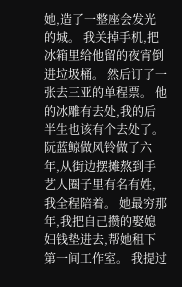她,造了一整座会发光的城。 我关掉手机,把冰箱里给他留的夜宵倒进垃圾桶。 然后订了一张去三亚的单程票。 他的冰雕有去处,我的后半生也该有个去处了。
阮蓝鲸做风铃做了六年,从街边摆摊熬到手艺人圈子里有名有姓,我全程陪着。 她最穷那年,我把自己攒的娶媳妇钱垫进去,帮她租下第一间工作室。 我提过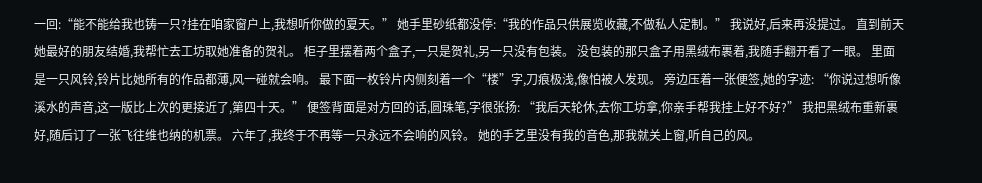一回:“能不能给我也铸一只?挂在咱家窗户上,我想听你做的夏天。” 她手里砂纸都没停:“我的作品只供展览收藏,不做私人定制。” 我说好,后来再没提过。 直到前天她最好的朋友结婚,我帮忙去工坊取她准备的贺礼。 柜子里摆着两个盒子,一只是贺礼,另一只没有包装。 没包装的那只盒子用黑绒布裹着,我随手翻开看了一眼。 里面是一只风铃,铃片比她所有的作品都薄,风一碰就会响。 最下面一枚铃片内侧刻着一个“楼”字,刀痕极浅,像怕被人发现。 旁边压着一张便签,她的字迹: “你说过想听像溪水的声音,这一版比上次的更接近了,第四十天。” 便签背面是对方回的话,圆珠笔,字很张扬: “我后天轮休,去你工坊拿,你亲手帮我挂上好不好?” 我把黑绒布重新裹好,随后订了一张飞往维也纳的机票。 六年了,我终于不再等一只永远不会响的风铃。 她的手艺里没有我的音色,那我就关上窗,听自己的风。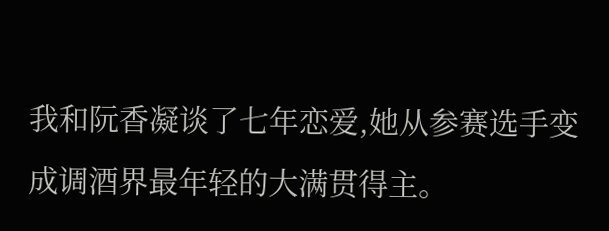我和阮香凝谈了七年恋爱,她从参赛选手变成调酒界最年轻的大满贯得主。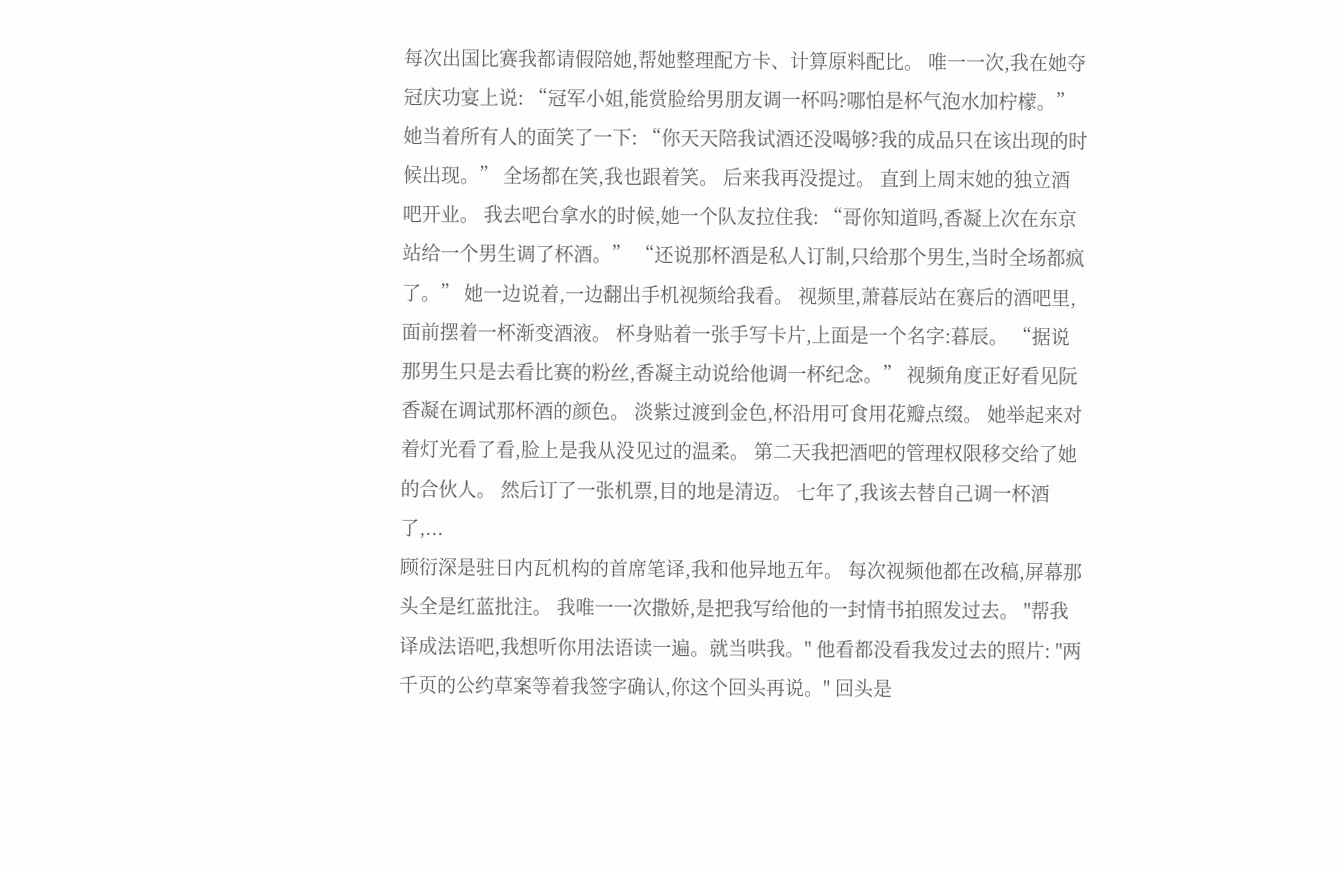每次出国比赛我都请假陪她,帮她整理配方卡、计算原料配比。 唯一一次,我在她夺冠庆功宴上说: “冠军小姐,能赏脸给男朋友调一杯吗?哪怕是杯气泡水加柠檬。” 她当着所有人的面笑了一下: “你天天陪我试酒还没喝够?我的成品只在该出现的时候出现。” 全场都在笑,我也跟着笑。 后来我再没提过。 直到上周末她的独立酒吧开业。 我去吧台拿水的时候,她一个队友拉住我: “哥你知道吗,香凝上次在东京站给一个男生调了杯酒。” “还说那杯酒是私人订制,只给那个男生,当时全场都疯了。” 她一边说着,一边翻出手机视频给我看。 视频里,萧暮辰站在赛后的酒吧里,面前摆着一杯渐变酒液。 杯身贴着一张手写卡片,上面是一个名字:暮辰。 “据说那男生只是去看比赛的粉丝,香凝主动说给他调一杯纪念。” 视频角度正好看见阮香凝在调试那杯酒的颜色。 淡紫过渡到金色,杯沿用可食用花瓣点缀。 她举起来对着灯光看了看,脸上是我从没见过的温柔。 第二天我把酒吧的管理权限移交给了她的合伙人。 然后订了一张机票,目的地是清迈。 七年了,我该去替自己调一杯酒了,...
顾衍深是驻日内瓦机构的首席笔译,我和他异地五年。 每次视频他都在改稿,屏幕那头全是红蓝批注。 我唯一一次撒娇,是把我写给他的一封情书拍照发过去。 "帮我译成法语吧,我想听你用法语读一遍。就当哄我。" 他看都没看我发过去的照片: "两千页的公约草案等着我签字确认,你这个回头再说。" 回头是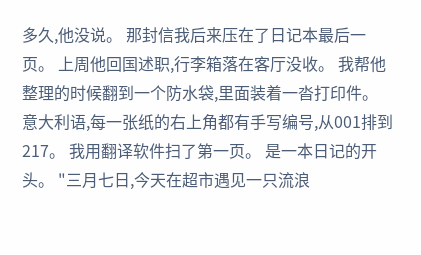多久,他没说。 那封信我后来压在了日记本最后一页。 上周他回国述职,行李箱落在客厅没收。 我帮他整理的时候翻到一个防水袋,里面装着一沓打印件。 意大利语,每一张纸的右上角都有手写编号,从001排到217。 我用翻译软件扫了第一页。 是一本日记的开头。 "三月七日,今天在超市遇见一只流浪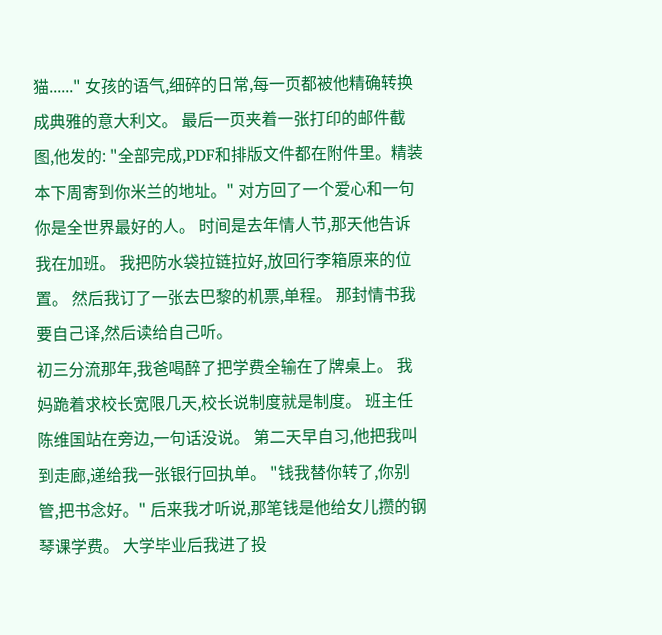猫......" 女孩的语气,细碎的日常,每一页都被他精确转换成典雅的意大利文。 最后一页夹着一张打印的邮件截图,他发的: "全部完成,PDF和排版文件都在附件里。精装本下周寄到你米兰的地址。" 对方回了一个爱心和一句你是全世界最好的人。 时间是去年情人节,那天他告诉我在加班。 我把防水袋拉链拉好,放回行李箱原来的位置。 然后我订了一张去巴黎的机票,单程。 那封情书我要自己译,然后读给自己听。
初三分流那年,我爸喝醉了把学费全输在了牌桌上。 我妈跪着求校长宽限几天,校长说制度就是制度。 班主任陈维国站在旁边,一句话没说。 第二天早自习,他把我叫到走廊,递给我一张银行回执单。 "钱我替你转了,你别管,把书念好。" 后来我才听说,那笔钱是他给女儿攒的钢琴课学费。 大学毕业后我进了投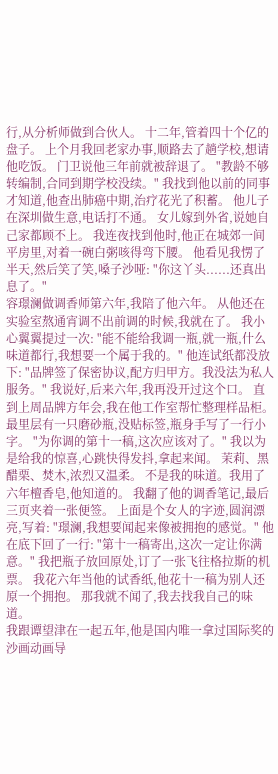行,从分析师做到合伙人。 十二年,管着四十个亿的盘子。 上个月我回老家办事,顺路去了趟学校,想请他吃饭。 门卫说他三年前就被辞退了。 "教龄不够转编制,合同到期学校没续。" 我找到他以前的同事才知道,他查出肺癌中期,治疗花光了积蓄。 他儿子在深圳做生意,电话打不通。 女儿嫁到外省,说她自己家都顾不上。 我连夜找到他时,他正在城郊一间平房里,对着一碗白粥咳得弯下腰。 他看见我愣了半天,然后笑了笑,嗓子沙哑: "你这丫头......还真出息了。"
容璟澜做调香师第六年,我陪了他六年。 从他还在实验室熬通宵调不出前调的时候,我就在了。 我小心翼翼提过一次: "能不能给我调一瓶,就一瓶,什么味道都行,我想要一个属于我的。" 他连试纸都没放下: "品牌签了保密协议,配方归甲方。我没法为私人服务。" 我说好,后来六年,我再没开过这个口。 直到上周品牌方年会,我在他工作室帮忙整理样品柜。 最里层有一只磨砂瓶,没贴标签,瓶身手写了一行小字。 "为你调的第十一稿,这次应该对了。" 我以为是给我的惊喜,心跳快得发抖,拿起来闻。 茉莉、黑醋栗、焚木,浓烈又温柔。 不是我的味道。我用了六年檀香皂,他知道的。 我翻了他的调香笔记,最后三页夹着一张便签。 上面是个女人的字迹,圆润漂亮,写着: "璟澜,我想要闻起来像被拥抱的感觉。" 他在底下回了一行: "第十一稿寄出,这次一定让你满意。" 我把瓶子放回原处,订了一张飞往格拉斯的机票。 我花六年当他的试香纸,他花十一稿为别人还原一个拥抱。 那我就不闻了,我去找我自己的味道。
我跟谭望津在一起五年,他是国内唯一拿过国际奖的沙画动画导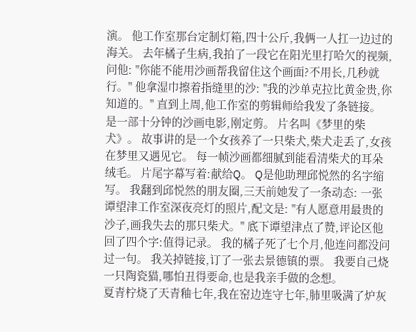演。 他工作室那台定制灯箱,四十公斤,我俩一人扛一边过的海关。 去年橘子生病,我拍了一段它在阳光里打哈欠的视频,问他: "你能不能用沙画帮我留住这个画面?不用长,几秒就行。" 他拿湿巾擦着指缝里的沙: "我的沙单克拉比黄金贵,你知道的。" 直到上周,他工作室的剪辑师给我发了条链接。 是一部十分钟的沙画电影,刚定剪。 片名叫《梦里的柴犬》。 故事讲的是一个女孩养了一只柴犬,柴犬走丢了,女孩在梦里又遇见它。 每一帧沙画都细腻到能看清柴犬的耳朵绒毛。 片尾字幕写着:献给Q。 Q是他助理邱悦然的名字缩写。 我翻到邱悦然的朋友圈,三天前她发了一条动态: 一张谭望津工作室深夜亮灯的照片,配文是: "有人愿意用最贵的沙子,画我失去的那只柴犬。" 底下谭望津点了赞,评论区他回了四个字:值得记录。 我的橘子死了七个月,他连问都没问过一句。 我关掉链接,订了一张去景德镇的票。 我要自己烧一只陶瓷猫,哪怕丑得要命,也是我亲手做的念想。
夏青柠烧了天青釉七年,我在窑边连守七年,肺里吸满了炉灰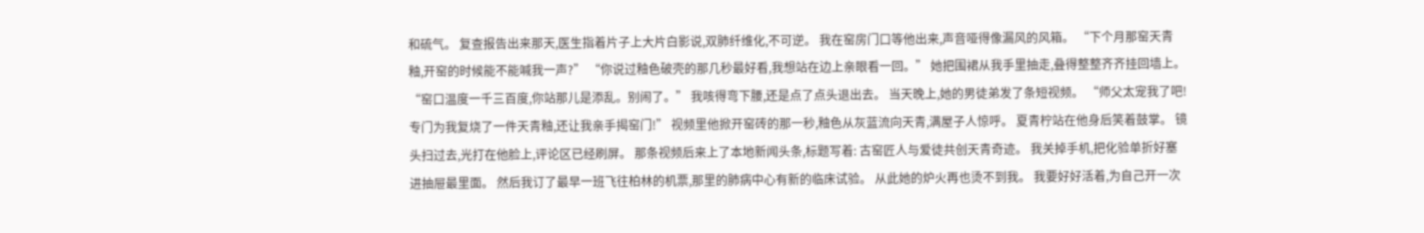和硫气。 复查报告出来那天,医生指着片子上大片白影说,双肺纤维化,不可逆。 我在窑房门口等他出来,声音哑得像漏风的风箱。 “下个月那窑天青釉,开窑的时候能不能喊我一声?” “你说过釉色破壳的那几秒最好看,我想站在边上亲眼看一回。” 她把围裙从我手里抽走,叠得整整齐齐挂回墙上。 “窑口温度一千三百度,你站那儿是添乱。别闹了。” 我咳得弯下腰,还是点了点头退出去。 当天晚上,她的男徒弟发了条短视频。 “师父太宠我了吧!专门为我复烧了一件天青釉,还让我亲手揭窑门!” 视频里他掀开窑砖的那一秒,釉色从灰蓝流向天青,满屋子人惊呼。 夏青柠站在他身后笑着鼓掌。 镜头扫过去,光打在他脸上,评论区已经刷屏。 那条视频后来上了本地新闻头条,标题写着: 古窑匠人与爱徒共创天青奇迹。 我关掉手机,把化验单折好塞进抽屉最里面。 然后我订了最早一班飞往柏林的机票,那里的肺病中心有新的临床试验。 从此她的炉火再也烫不到我。 我要好好活着,为自己开一次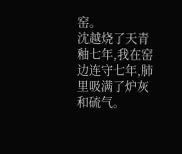窑。
沈越烧了天青釉七年,我在窑边连守七年,肺里吸满了炉灰和硫气。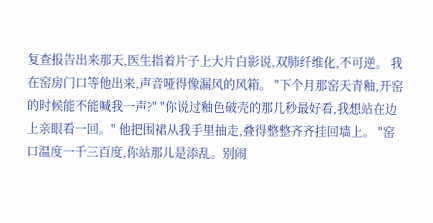复查报告出来那天,医生指着片子上大片白影说,双肺纤维化,不可逆。 我在窑房门口等他出来,声音哑得像漏风的风箱。 "下个月那窑天青釉,开窑的时候能不能喊我一声?" "你说过釉色破壳的那几秒最好看,我想站在边上亲眼看一回。" 他把围裙从我手里抽走,叠得整整齐齐挂回墙上。 "窑口温度一千三百度,你站那儿是添乱。别闹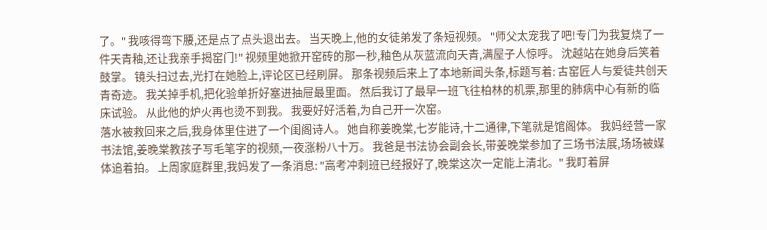了。" 我咳得弯下腰,还是点了点头退出去。 当天晚上,他的女徒弟发了条短视频。 "师父太宠我了吧!专门为我复烧了一件天青釉,还让我亲手揭窑门!" 视频里她掀开窑砖的那一秒,釉色从灰蓝流向天青,满屋子人惊呼。 沈越站在她身后笑着鼓掌。 镜头扫过去,光打在她脸上,评论区已经刷屏。 那条视频后来上了本地新闻头条,标题写着: 古窑匠人与爱徒共创天青奇迹。 我关掉手机,把化验单折好塞进抽屉最里面。 然后我订了最早一班飞往柏林的机票,那里的肺病中心有新的临床试验。 从此他的炉火再也烫不到我。 我要好好活着,为自己开一次窑。
落水被救回来之后,我身体里住进了一个闺阁诗人。 她自称姜晚棠,七岁能诗,十二通律,下笔就是馆阁体。 我妈经营一家书法馆,姜晚棠教孩子写毛笔字的视频,一夜涨粉八十万。 我爸是书法协会副会长,带姜晚棠参加了三场书法展,场场被媒体追着拍。 上周家庭群里,我妈发了一条消息: "高考冲刺班已经报好了,晚棠这次一定能上清北。" 我盯着屏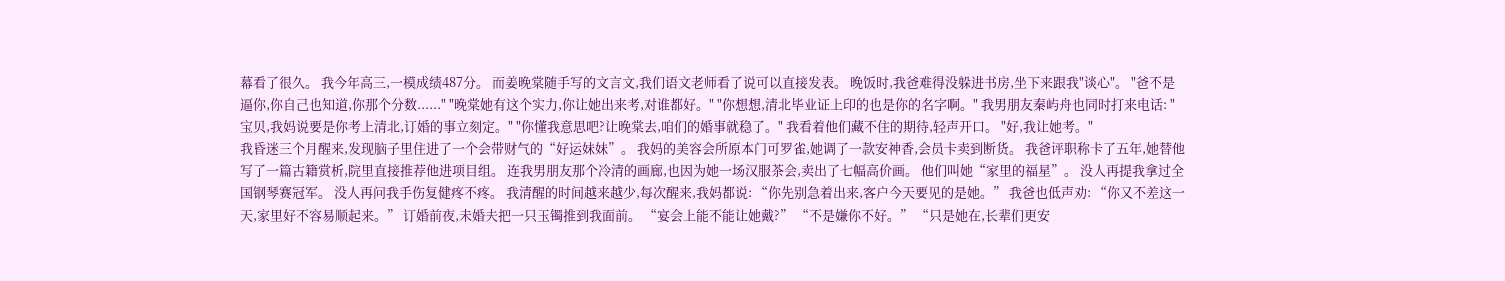幕看了很久。 我今年高三,一模成绩487分。 而姜晚棠随手写的文言文,我们语文老师看了说可以直接发表。 晚饭时,我爸难得没躲进书房,坐下来跟我"谈心"。 "爸不是逼你,你自己也知道,你那个分数......" "晚棠她有这个实力,你让她出来考,对谁都好。" "你想想,清北毕业证上印的也是你的名字啊。" 我男朋友秦屿舟也同时打来电话: "宝贝,我妈说要是你考上清北,订婚的事立刻定。" "你懂我意思吧?让晚棠去,咱们的婚事就稳了。" 我看着他们藏不住的期待,轻声开口。 "好,我让她考。"
我昏迷三个月醒来,发现脑子里住进了一个会带财气的“好运妹妹”。 我妈的美容会所原本门可罗雀,她调了一款安神香,会员卡卖到断货。 我爸评职称卡了五年,她替他写了一篇古籍赏析,院里直接推荐他进项目组。 连我男朋友那个冷清的画廊,也因为她一场汉服茶会,卖出了七幅高价画。 他们叫她“家里的福星”。 没人再提我拿过全国钢琴赛冠军。 没人再问我手伤复健疼不疼。 我清醒的时间越来越少,每次醒来,我妈都说: “你先别急着出来,客户今天要见的是她。” 我爸也低声劝: “你又不差这一天,家里好不容易顺起来。” 订婚前夜,未婚夫把一只玉镯推到我面前。 “宴会上能不能让她戴?” “不是嫌你不好。” “只是她在,长辈们更安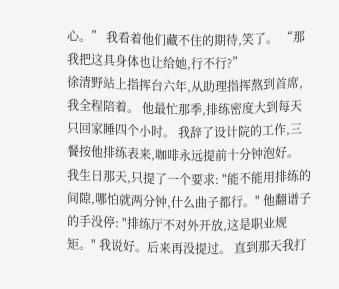心。” 我看着他们藏不住的期待,笑了。 “那我把这具身体也让给她,行不行?”
徐清野站上指挥台六年,从助理指挥熬到首席,我全程陪着。 他最忙那季,排练密度大到每天只回家睡四个小时。 我辞了设计院的工作,三餐按他排练表来,咖啡永远提前十分钟泡好。 我生日那天,只提了一个要求: "能不能用排练的间隙,哪怕就两分钟,什么曲子都行。" 他翻谱子的手没停: "排练厅不对外开放,这是职业规矩。" 我说好。后来再没提过。 直到那天我打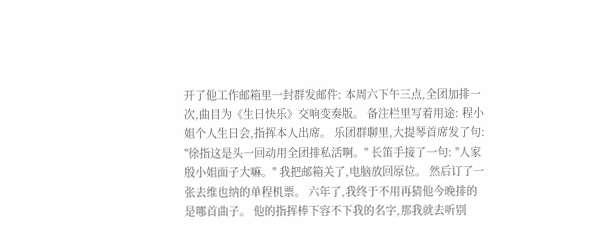开了他工作邮箱里一封群发邮件: 本周六下午三点,全团加排一次,曲目为《生日快乐》交响变奏版。 备注栏里写着用途: 程小姐个人生日会,指挥本人出席。 乐团群聊里,大提琴首席发了句: "徐指这是头一回动用全团排私活啊。" 长笛手接了一句: "人家殷小姐面子大嘛。" 我把邮箱关了,电脑放回原位。 然后订了一张去维也纳的单程机票。 六年了,我终于不用再猜他今晚排的是哪首曲子。 他的指挥棒下容不下我的名字,那我就去听别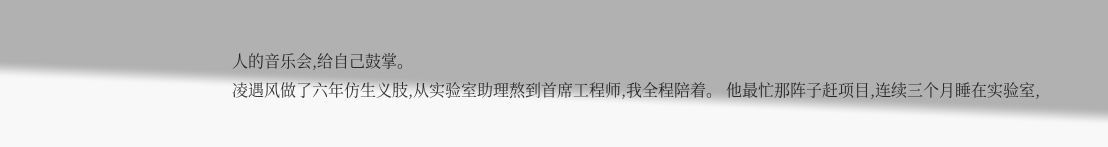人的音乐会,给自己鼓掌。
凌遇风做了六年仿生义肢,从实验室助理熬到首席工程师,我全程陪着。 他最忙那阵子赶项目,连续三个月睡在实验室,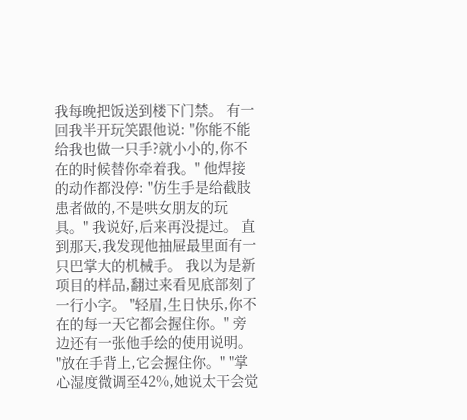我每晚把饭送到楼下门禁。 有一回我半开玩笑跟他说: "你能不能给我也做一只手?就小小的,你不在的时候替你牵着我。" 他焊接的动作都没停: "仿生手是给截肢患者做的,不是哄女朋友的玩具。" 我说好,后来再没提过。 直到那天,我发现他抽屉最里面有一只巴掌大的机械手。 我以为是新项目的样品,翻过来看见底部刻了一行小字。 "轻眉,生日快乐,你不在的每一天它都会握住你。" 旁边还有一张他手绘的使用说明。 "放在手背上,它会握住你。" "掌心湿度微调至42%,她说太干会觉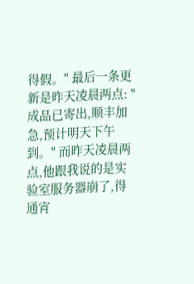得假。" 最后一条更新是昨天凌晨两点: "成品已寄出,顺丰加急,预计明天下午到。" 而昨天凌晨两点,他跟我说的是实验室服务器崩了,得通宵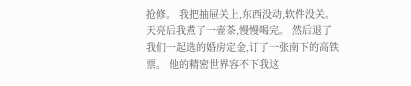抢修。 我把抽屉关上,东西没动,软件没关。 天亮后我煮了一壶茶,慢慢喝完。 然后退了我们一起选的婚房定金,订了一张南下的高铁票。 他的精密世界容不下我这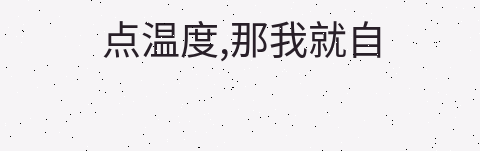点温度,那我就自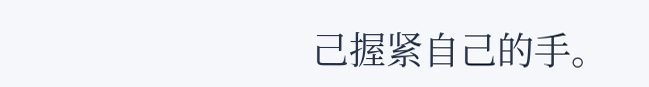己握紧自己的手。